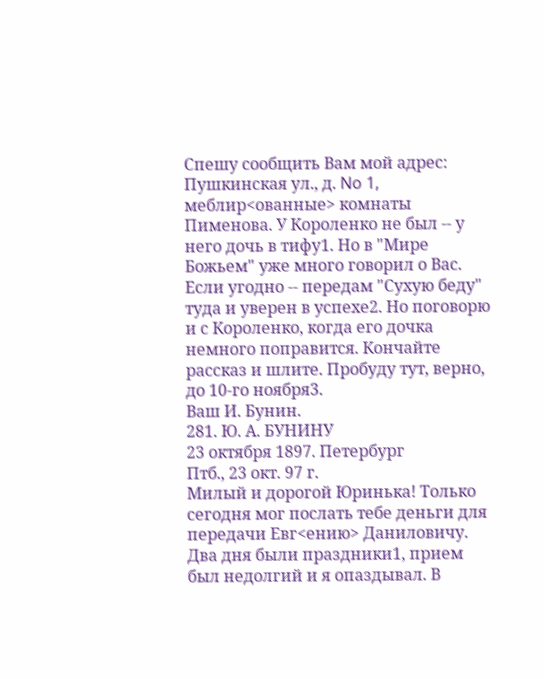Спешу сообщить Вам мой адрес: Пушкинская ул., д. No 1, меблир<ованные> комнаты Пименова. У Короленко не был -- у него дочь в тифу1. Но в "Мире Божьем" уже много говорил о Вас. Если угодно -- передам "Сухую беду" туда и уверен в успехе2. Но поговорю и с Короленко, когда его дочка немного поправится. Кончайте рассказ и шлите. Пробуду тут, верно, до 10-го ноября3.
Ваш И. Бунин.
281. Ю. А. БУНИНУ
23 октября 1897. Петербург
Птб., 23 окт. 97 г.
Милый и дорогой Юринька! Только сегодня мог послать тебе деньги для передачи Евг<ению> Даниловичу. Два дня были праздники1, прием был недолгий и я опаздывал. В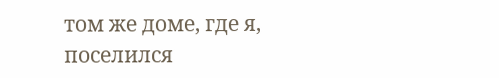том же доме, где я, поселился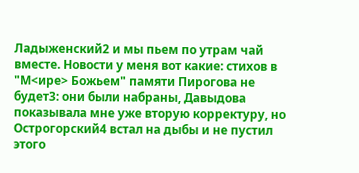Ладыженский2 и мы пьем по утрам чай вместе. Новости у меня вот какие: стихов в "М<ире> Божьем" памяти Пирогова не будет3: они были набраны, Давыдова показывала мне уже вторую корректуру, но Острогорский4 встал на дыбы и не пустил этого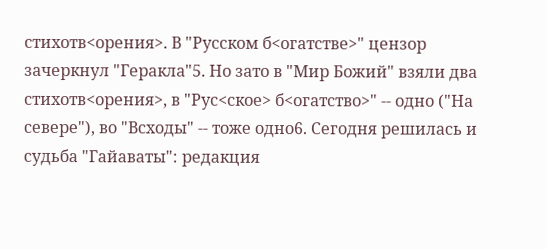стихотв<орения>. В "Русском б<огатстве>" цензор зачеркнул "Геракла"5. Но зато в "Мир Божий" взяли два стихотв<орения>, в "Рус<ское> б<огатство>" -- одно ("На севере"), во "Всходы" -- тоже одно6. Сегодня решилась и судьба "Гайаваты": редакция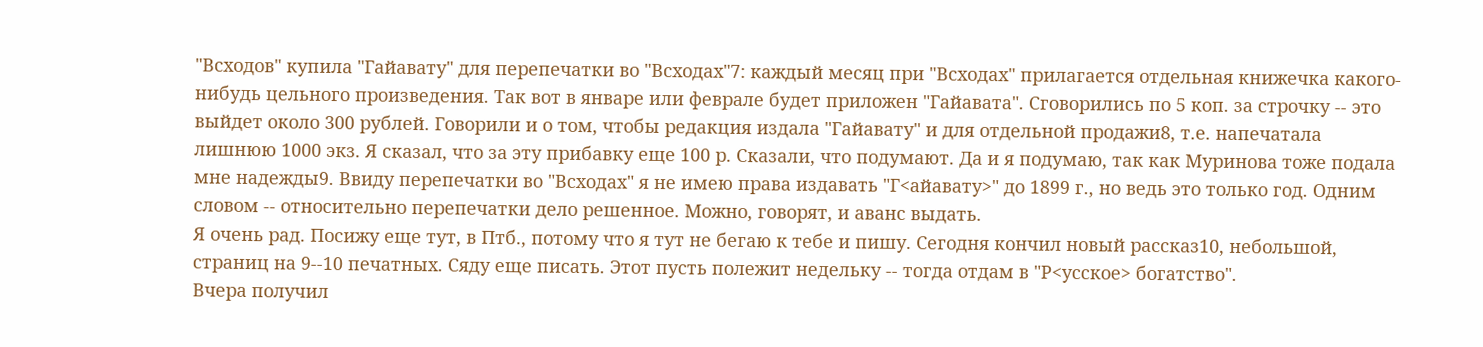"Всходов" купила "Гайавату" для перепечатки во "Всходах"7: каждый месяц при "Всходах" прилагается отдельная книжечка какого-нибудь цельного произведения. Так вот в январе или феврале будет приложен "Гайавата". Сговорились по 5 коп. за строчку -- это выйдет около 300 рублей. Говорили и о том, чтобы редакция издала "Гайавату" и для отдельной продажи8, т.е. напечатала лишнюю 1000 экз. Я сказал, что за эту прибавку еще 100 р. Сказали, что подумают. Да и я подумаю, так как Муринова тоже подала мне надежды9. Ввиду перепечатки во "Всходах" я не имею права издавать "Г<айавату>" до 1899 г., но ведь это только год. Одним словом -- относительно перепечатки дело решенное. Можно, говорят, и аванс выдать.
Я очень рад. Посижу еще тут, в Птб., потому что я тут не бегаю к тебе и пишу. Сегодня кончил новый рассказ10, небольшой, страниц на 9--10 печатных. Сяду еще писать. Этот пусть полежит недельку -- тогда отдам в "Р<усское> богатство".
Вчера получил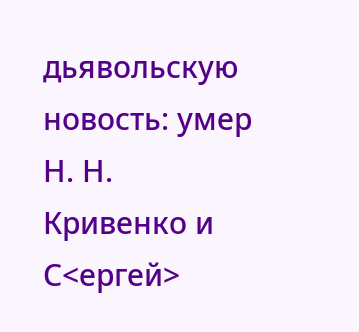дьявольскую новость: умер Н. Н. Кривенко и С<ергей>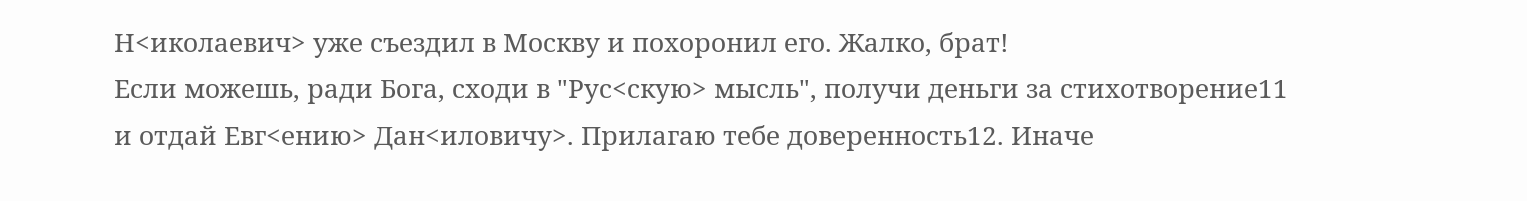Н<иколаевич> уже съездил в Москву и похоронил его. Жалко, брат!
Если можешь, ради Бога, сходи в "Рус<скую> мысль", получи деньги за стихотворение11 и отдай Евг<ению> Дан<иловичу>. Прилагаю тебе доверенность12. Иначе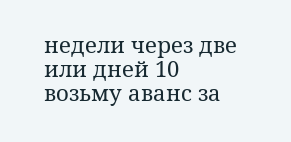недели через две или дней 10 возьму аванс за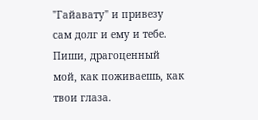"Гайавату" и привезу сам долг и ему и тебе.
Пиши, драгоценный мой, как поживаешь, как твои глаза.